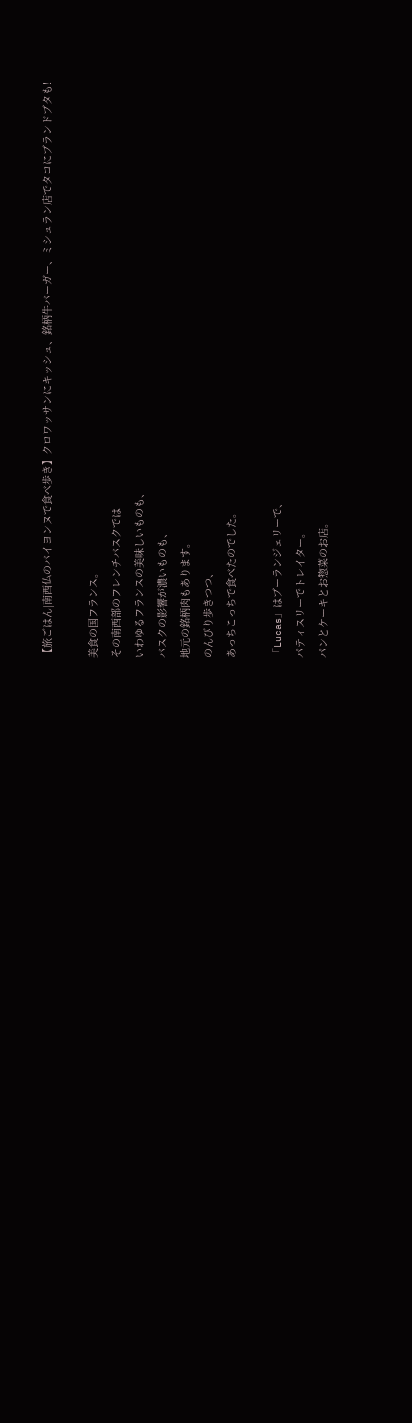【旅ごはん|南西仏のバイヨンヌで食べ歩き】クロワッサンにキッシュ、銘柄牛バーガー、ミシュラン店でタコにブランドブタも!

美食の国フランス。
その南西部のフレンチバスクでは
いわゆるフランスの美味しいものも、
バスクの影響が濃いものも、
地元の銘柄肉もあります。
のんびり歩きつつ、
あっちこっちで食べたのでした。

「Lucas」はブーランジェリーで、
パティスリーでトレイター。
パンとケーキとお惣菜のお店。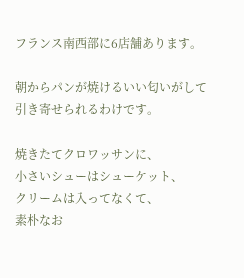フランス南西部に6店舗あります。

朝からパンが焼けるいい匂いがして
引き寄せられるわけです。

焼きたてクロワッサンに、
小さいシューはシューケット、
クリームは入ってなくて、
素朴なお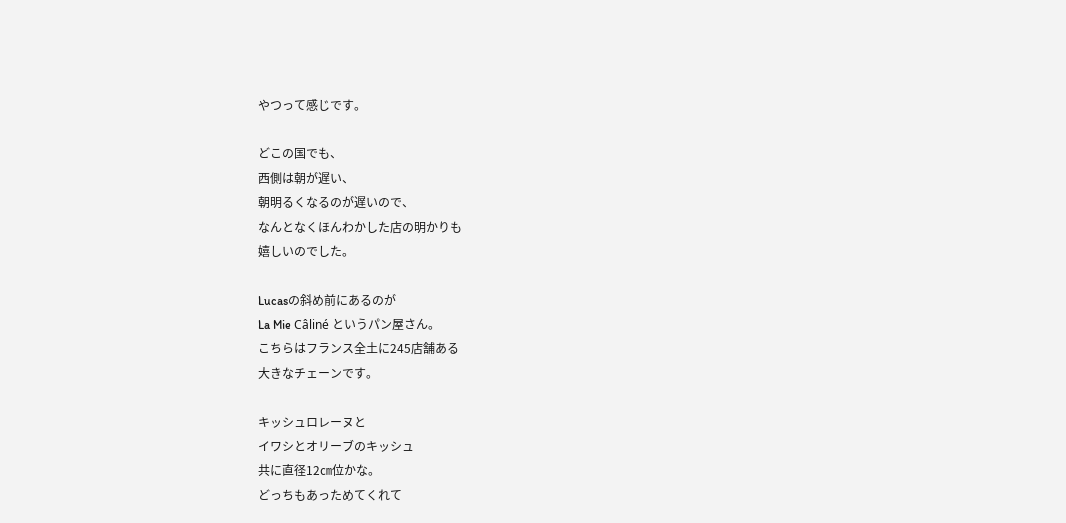やつって感じです。

どこの国でも、
西側は朝が遅い、
朝明るくなるのが遅いので、
なんとなくほんわかした店の明かりも
嬉しいのでした。

Lucasの斜め前にあるのが
La Mie Câliné というパン屋さん。
こちらはフランス全土に245店舗ある
大きなチェーンです。

キッシュロレーヌと
イワシとオリーブのキッシュ
共に直径12㎝位かな。
どっちもあっためてくれて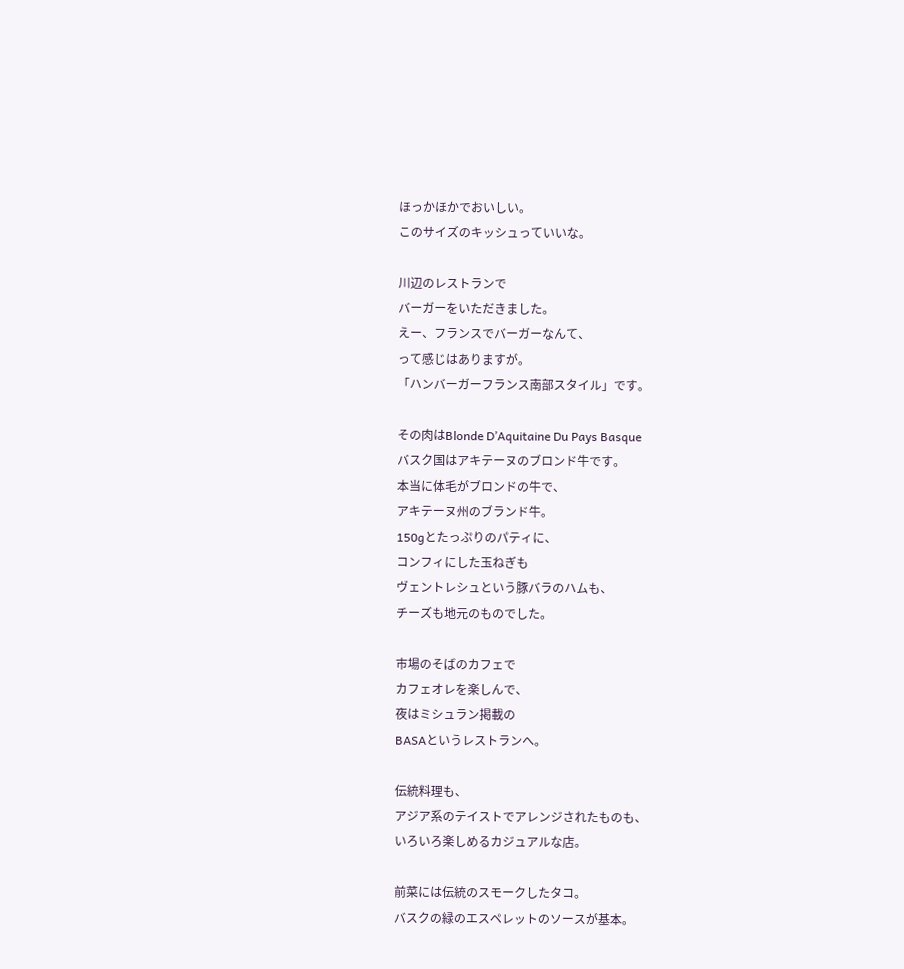ほっかほかでおいしい。
このサイズのキッシュっていいな。

川辺のレストランで
バーガーをいただきました。
えー、フランスでバーガーなんて、
って感じはありますが。
「ハンバーガーフランス南部スタイル」です。

その肉はBlonde D’Aquitaine Du Pays Basque
バスク国はアキテーヌのブロンド牛です。
本当に体毛がブロンドの牛で、
アキテーヌ州のブランド牛。
150gとたっぷりのパティに、
コンフィにした玉ねぎも
ヴェントレシュという豚バラのハムも、
チーズも地元のものでした。

市場のそばのカフェで
カフェオレを楽しんで、
夜はミシュラン掲載の
BASAというレストランへ。

伝統料理も、
アジア系のテイストでアレンジされたものも、
いろいろ楽しめるカジュアルな店。

前菜には伝統のスモークしたタコ。
バスクの緑のエスペレットのソースが基本。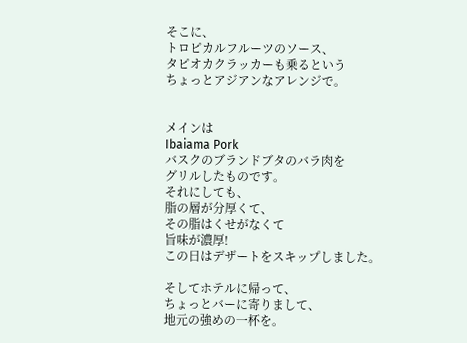そこに、
トロピカルフルーツのソース、
タピオカクラッカーも乗るという
ちょっとアジアンなアレンジで。


メインは
Ibaiama Pork
バスクのブランドブタのバラ肉を
グリルしたものです。
それにしても、
脂の層が分厚くて、
その脂はくせがなくて
旨味が濃厚!
この日はデザートをスキップしました。

そしてホテルに帰って、
ちょっとバーに寄りまして、
地元の強めの一杯を。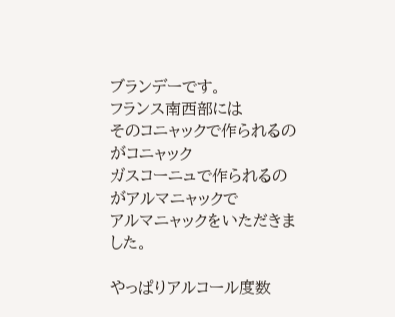ブランデーです。
フランス南西部には
そのコニャックで作られるのがコニャック
ガスコーニュで作られるのがアルマニャックで
アルマニャックをいただきました。

やっぱりアルコール度数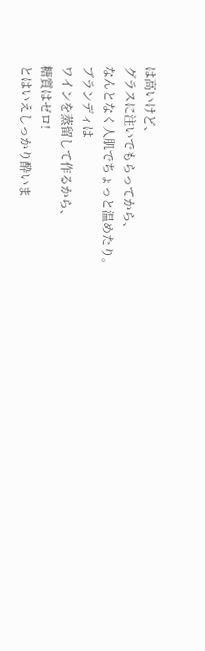は高いけど、
グラスに注いでもらってから、
なんとなく人肌でちょっと温めたり。
ブランディは
ワインを蒸留して作るから、
糖質はゼロ!
とはいえしっかり酔いま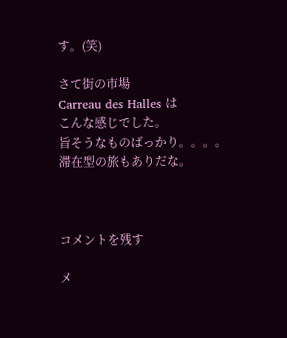す。(笑)

さて街の市場
Carreau des Halles は
こんな感じでした。
旨そうなものばっかり。。。。
滞在型の旅もありだな。



コメントを残す

メ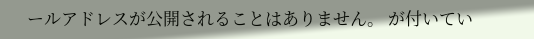ールアドレスが公開されることはありません。 が付いてい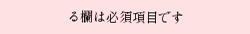る欄は必須項目です